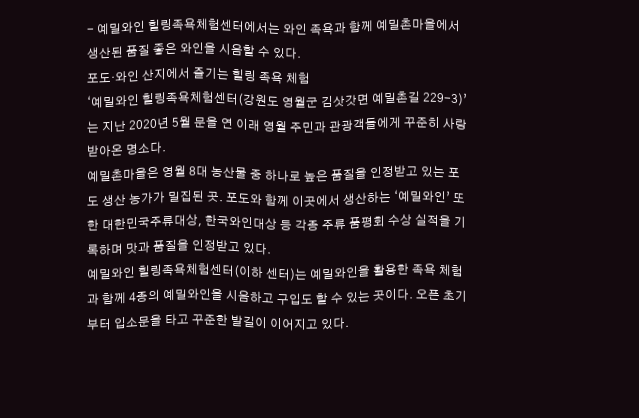- 예밀와인 힐링족욕체험센터에서는 와인 족욕과 함께 예밀촌마을에서 생산된 품질 좋은 와인을 시음할 수 있다.
포도‧와인 산지에서 즐기는 힐링 족욕 체험
‘예밀와인 힐링족욕체험센터(강원도 영월군 김삿갓면 예밀촌길 229-3)’는 지난 2020년 5월 문을 연 이래 영월 주민과 관광객들에게 꾸준히 사랑받아온 명소다.
예밀촌마을은 영월 8대 농산물 중 하나로 높은 품질을 인정받고 있는 포도 생산 농가가 밀집된 곳. 포도와 함께 이곳에서 생산하는 ‘예밀와인’ 또한 대한민국주류대상, 한국와인대상 등 각종 주류 품평회 수상 실적을 기록하며 맛과 품질을 인정받고 있다.
예밀와인 힐링족욕체험센터(이하 센터)는 예밀와인을 활용한 족욕 체험과 함께 4종의 예밀와인을 시음하고 구입도 할 수 있는 곳이다. 오픈 초기부터 입소문을 타고 꾸준한 발길이 이어지고 있다.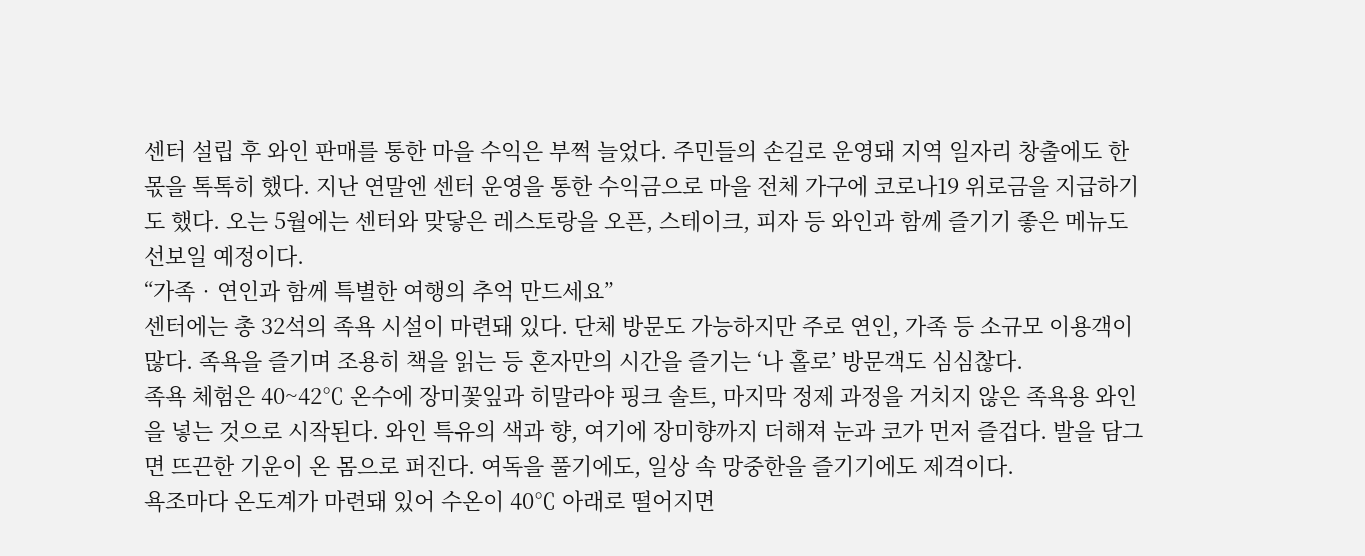센터 설립 후 와인 판매를 통한 마을 수익은 부쩍 늘었다. 주민들의 손길로 운영돼 지역 일자리 창출에도 한몫을 톡톡히 했다. 지난 연말엔 센터 운영을 통한 수익금으로 마을 전체 가구에 코로나19 위로금을 지급하기도 했다. 오는 5월에는 센터와 맞닿은 레스토랑을 오픈, 스테이크, 피자 등 와인과 함께 즐기기 좋은 메뉴도 선보일 예정이다.
“가족‧연인과 함께 특별한 여행의 추억 만드세요”
센터에는 총 32석의 족욕 시설이 마련돼 있다. 단체 방문도 가능하지만 주로 연인, 가족 등 소규모 이용객이 많다. 족욕을 즐기며 조용히 책을 읽는 등 혼자만의 시간을 즐기는 ‘나 홀로’ 방문객도 심심찮다.
족욕 체험은 40~42℃ 온수에 장미꽃잎과 히말라야 핑크 솔트, 마지막 정제 과정을 거치지 않은 족욕용 와인을 넣는 것으로 시작된다. 와인 특유의 색과 향, 여기에 장미향까지 더해져 눈과 코가 먼저 즐겁다. 발을 담그면 뜨끈한 기운이 온 몸으로 퍼진다. 여독을 풀기에도, 일상 속 망중한을 즐기기에도 제격이다.
욕조마다 온도계가 마련돼 있어 수온이 40℃ 아래로 떨어지면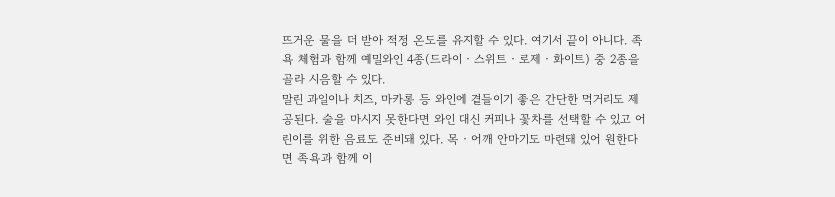뜨거운 물을 더 받아 적정 온도를 유지할 수 있다. 여기서 끝이 아니다. 족욕 체험과 함께 예밀와인 4종(드라이‧스위트‧로제‧화이트) 중 2종을 골라 시음할 수 있다.
말린 과일이나 치즈, 마카롱 등 와인에 곁들이기 좋은 간단한 먹거리도 제공된다. 술을 마시지 못한다면 와인 대신 커피나 꽃차를 선택할 수 있고 어린이를 위한 음료도 준비돼 있다. 목‧어깨 안마기도 마련돼 있어 원한다면 족욕과 함께 이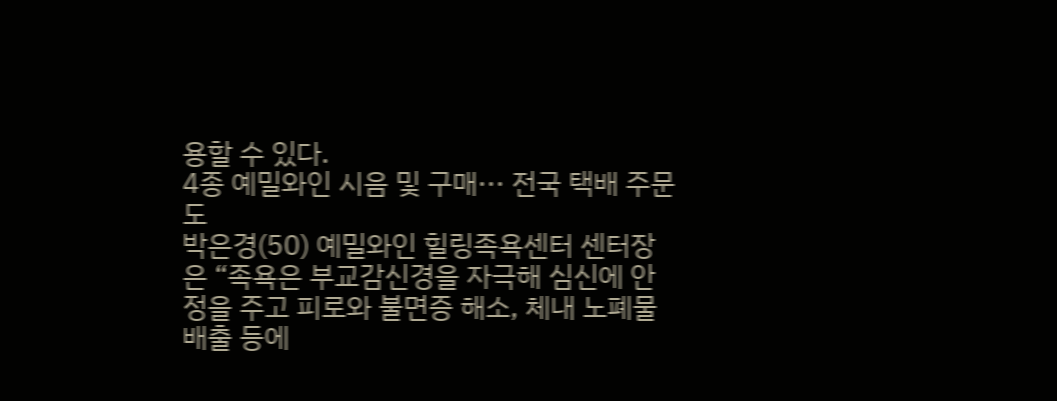용할 수 있다.
4종 예밀와인 시음 및 구매··· 전국 택배 주문도
박은경(50) 예밀와인 힐링족욕센터 센터장은 “족욕은 부교감신경을 자극해 심신에 안정을 주고 피로와 불면증 해소, 체내 노폐물 배출 등에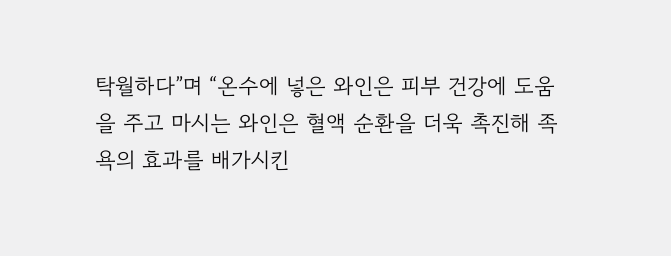탁월하다”며 “온수에 넣은 와인은 피부 건강에 도움을 주고 마시는 와인은 혈액 순환을 더욱 촉진해 족욕의 효과를 배가시킨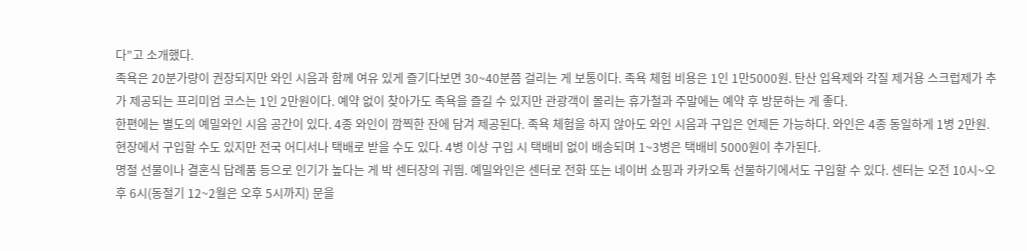다”고 소개했다.
족욕은 20분가량이 권장되지만 와인 시음과 함께 여유 있게 즐기다보면 30~40분쯤 걸리는 게 보통이다. 족욕 체험 비용은 1인 1만5000원. 탄산 입욕제와 각질 제거용 스크럽제가 추가 제공되는 프리미엄 코스는 1인 2만원이다. 예약 없이 찾아가도 족욕을 즐길 수 있지만 관광객이 몰리는 휴가철과 주말에는 예약 후 방문하는 게 좋다.
한편에는 별도의 예밀와인 시음 공간이 있다. 4종 와인이 깜찍한 잔에 담겨 제공된다. 족욕 체험을 하지 않아도 와인 시음과 구입은 언제든 가능하다. 와인은 4종 동일하게 1병 2만원. 현장에서 구입할 수도 있지만 전국 어디서나 택배로 받을 수도 있다. 4병 이상 구입 시 택배비 없이 배송되며 1~3병은 택배비 5000원이 추가된다.
명절 선물이나 결혼식 답례품 등으로 인기가 높다는 게 박 센터장의 귀띔. 예밀와인은 센터로 전화 또는 네이버 쇼핑과 카카오톡 선물하기에서도 구입할 수 있다. 센터는 오전 10시~오후 6시(동절기 12~2월은 오후 5시까지) 문을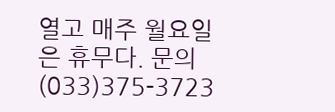열고 매주 월요일은 휴무다. 문의 (033)375-3723